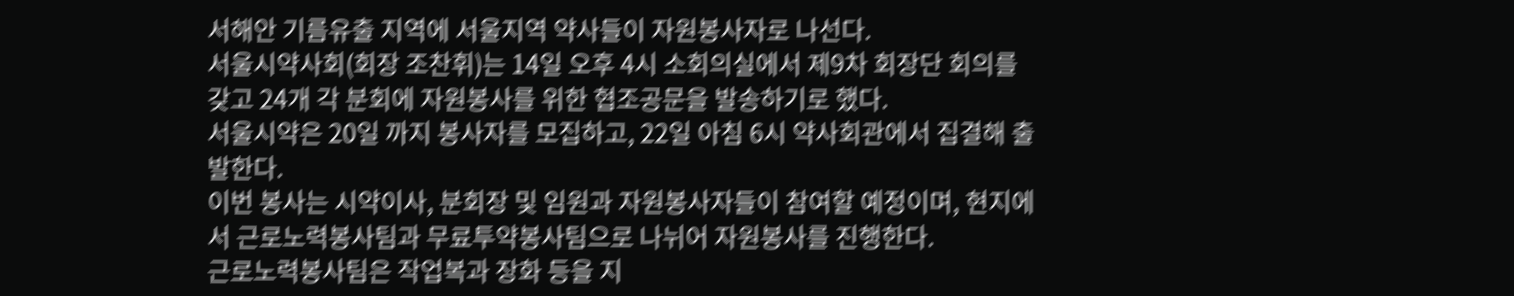서해안 기름유출 지역에 서울지역 약사들이 자원봉사자로 나선다.
서울시약사회(회장 조찬휘)는 14일 오후 4시 소회의실에서 제9차 회장단 회의를 갖고 24개 각 분회에 자원봉사를 위한 협조공문을 발송하기로 했다.
서울시약은 20일 까지 봉사자를 모집하고, 22일 아침 6시 약사회관에서 집결해 출발한다.
이번 봉사는 시약이사, 분회장 및 임원과 자원봉사자들이 참여할 예정이며, 현지에서 근로노력봉사팀과 무료투약봉사팀으로 나뉘어 자원봉사를 진행한다.
근로노력봉사팀은 작업복과 장화 등을 지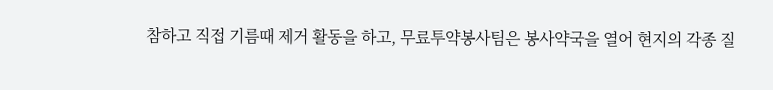참하고 직접 기름때 제거 활동을 하고, 무료투약봉사팀은 봉사약국을 열어 현지의 각종 질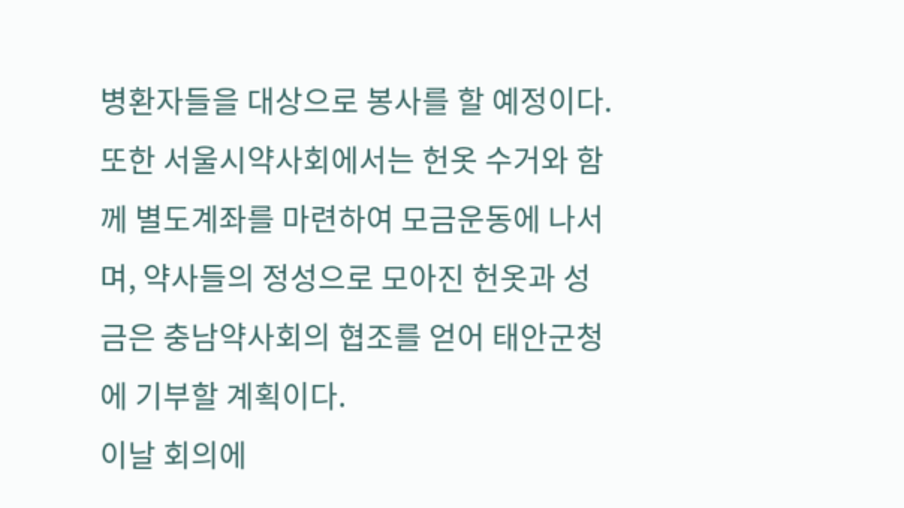병환자들을 대상으로 봉사를 할 예정이다.
또한 서울시약사회에서는 헌옷 수거와 함께 별도계좌를 마련하여 모금운동에 나서며, 약사들의 정성으로 모아진 헌옷과 성금은 충남약사회의 협조를 얻어 태안군청에 기부할 계획이다.
이날 회의에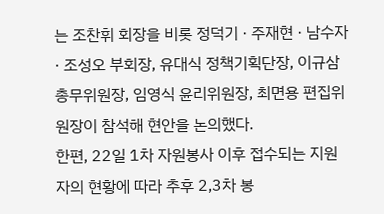는 조찬휘 회장을 비롯 정덕기 · 주재현 · 남수자 · 조성오 부회장, 유대식 정책기획단장, 이규삼 총무위원장, 임영식 윤리위원장, 최면용 편집위원장이 참석해 현안을 논의했다.
한편, 22일 1차 자원봉사 이후 접수되는 지원자의 현황에 따라 추후 2,3차 봉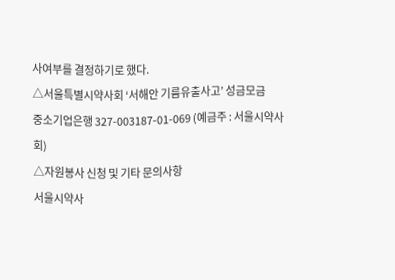사여부를 결정하기로 했다.
△서울특별시약사회 ‘서해안 기름유출사고’ 성금모금
중소기업은행 327-003187-01-069 (예금주 : 서울시약사회)
△자원봉사 신청 및 기타 문의사항
서울시약사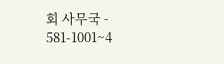회 사무국 - 581-1001~4